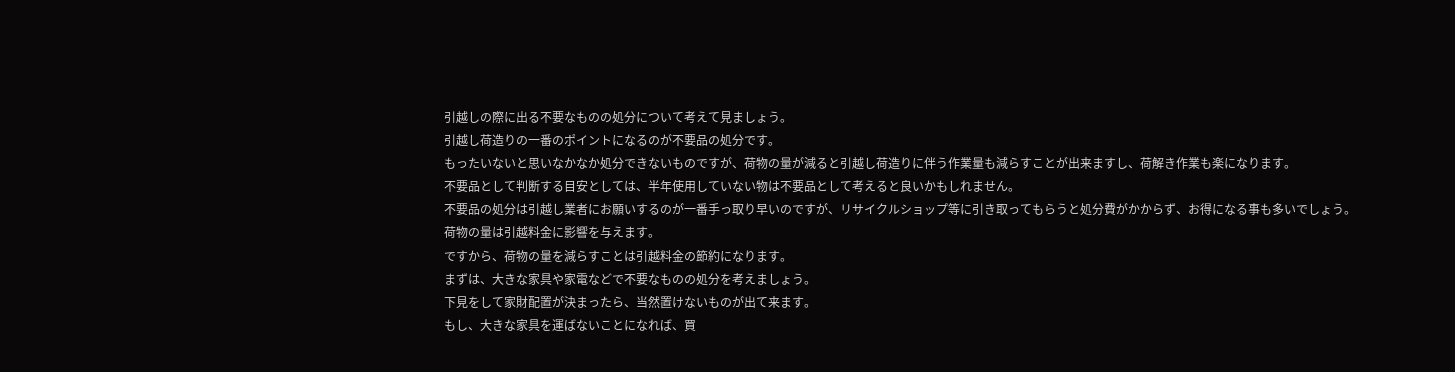引越しの際に出る不要なものの処分について考えて見ましょう。
引越し荷造りの一番のポイントになるのが不要品の処分です。
もったいないと思いなかなか処分できないものですが、荷物の量が減ると引越し荷造りに伴う作業量も減らすことが出来ますし、荷解き作業も楽になります。
不要品として判断する目安としては、半年使用していない物は不要品として考えると良いかもしれません。
不要品の処分は引越し業者にお願いするのが一番手っ取り早いのですが、リサイクルショップ等に引き取ってもらうと処分費がかからず、お得になる事も多いでしょう。
荷物の量は引越料金に影響を与えます。
ですから、荷物の量を減らすことは引越料金の節約になります。
まずは、大きな家具や家電などで不要なものの処分を考えましょう。
下見をして家財配置が決まったら、当然置けないものが出て来ます。
もし、大きな家具を運ばないことになれば、買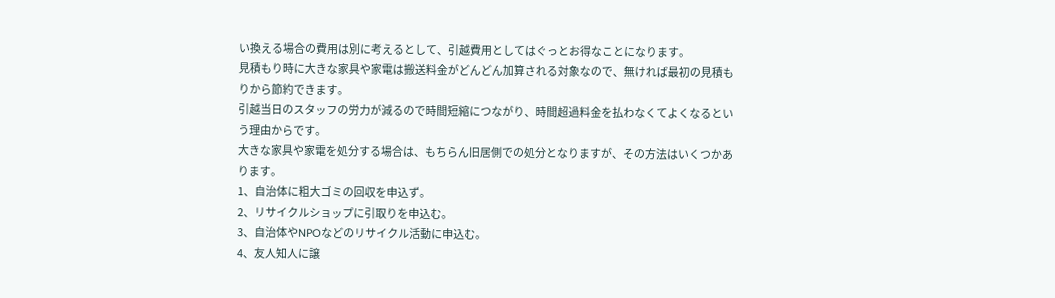い換える場合の費用は別に考えるとして、引越費用としてはぐっとお得なことになります。
見積もり時に大きな家具や家電は搬送料金がどんどん加算される対象なので、無ければ最初の見積もりから節約できます。
引越当日のスタッフの労力が減るので時間短縮につながり、時間超過料金を払わなくてよくなるという理由からです。
大きな家具や家電を処分する場合は、もちらん旧居側での処分となりますが、その方法はいくつかあります。
1、自治体に粗大ゴミの回収を申込ず。
2、リサイクルショップに引取りを申込む。
3、自治体やNPOなどのリサイクル活動に申込む。
4、友人知人に譲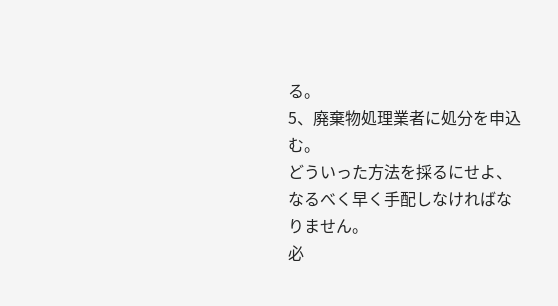る。
5、廃棄物処理業者に処分を申込む。
どういった方法を採るにせよ、なるべく早く手配しなければなりません。
必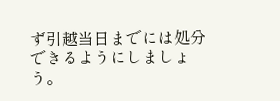ず引越当日までには処分できるようにしましょう。